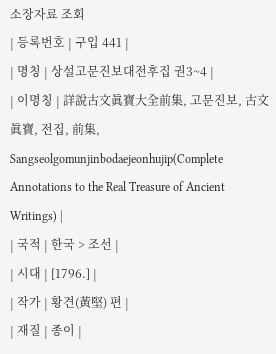소장자료 조회
| 등록번호 | 구입 441 |
| 명칭 | 상설고문진보대전후집 권3~4 |
| 이명칭 | 詳說古文眞寶大全前集, 고문진보, 古文眞寶, 전집, 前集, Sangseolgomunjinbodaejeonhujip(Complete Annotations to the Real Treasure of Ancient Writings) |
| 국적 | 한국 > 조선 |
| 시대 | [1796.] |
| 작가 | 황견(黃堅) 편 |
| 재질 | 종이 |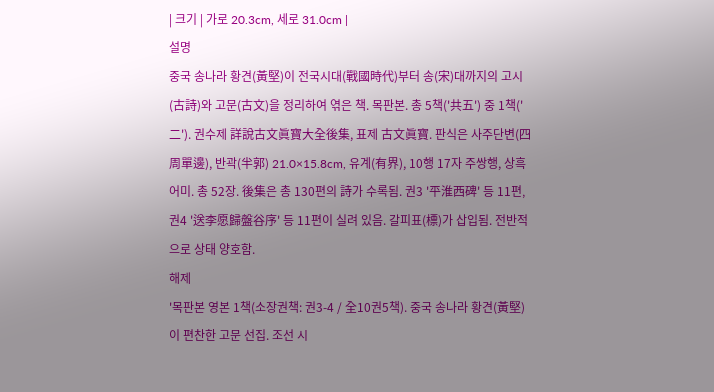| 크기 | 가로 20.3cm, 세로 31.0cm |
설명
중국 송나라 황견(黃堅)이 전국시대(戰國時代)부터 송(宋)대까지의 고시(古詩)와 고문(古文)을 정리하여 엮은 책. 목판본. 총 5책('共五') 중 1책('二'). 권수제 詳說古文眞寶大全後集, 표제 古文眞寶. 판식은 사주단변(四周單邊), 반곽(半郭) 21.0×15.8cm, 유계(有界), 10행 17자 주쌍행, 상흑어미. 총 52장. 後集은 총 130편의 詩가 수록됨. 권3 '平淮西碑' 등 11편‚ 권4 '送李愿歸盤谷序' 등 11편이 실려 있음. 갈피표(標)가 삽입됨. 전반적으로 상태 양호함.
해제
'목판본 영본 1책(소장권책: 권3-4 / 全10권5책). 중국 송나라 황견(黃堅)이 편찬한 고문 선집. 조선 시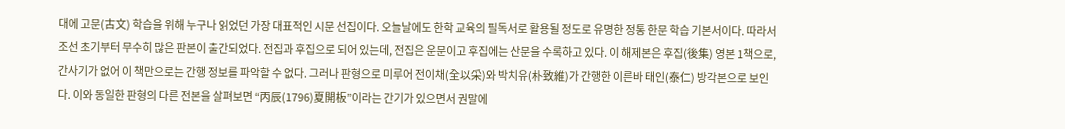대에 고문(古文) 학습을 위해 누구나 읽었던 가장 대표적인 시문 선집이다. 오늘날에도 한학 교육의 필독서로 활용될 정도로 유명한 정통 한문 학습 기본서이다. 따라서 조선 초기부터 무수히 많은 판본이 출간되었다. 전집과 후집으로 되어 있는데, 전집은 운문이고 후집에는 산문을 수록하고 있다. 이 해제본은 후집(後集) 영본 1책으로, 간사기가 없어 이 책만으로는 간행 정보를 파악할 수 없다. 그러나 판형으로 미루어 전이채(全以采)와 박치유(朴致維)가 간행한 이른바 태인(泰仁) 방각본으로 보인다. 이와 동일한 판형의 다른 전본을 살펴보면 “丙辰(1796)夏開板”이라는 간기가 있으면서 권말에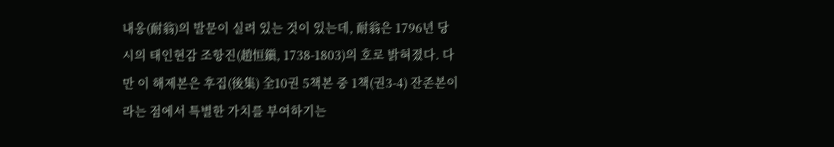내옹(耐翁)의 발문이 실려 있는 것이 있는데, 耐翁은 1796년 당시의 태인현감 조항진(趙恒鎭, 1738-1803)의 호로 밝혀졌다. 다만 이 해제본은 후집(後集) 全10권 5책본 중 1책(권3-4) 잔존본이라는 점에서 특별한 가치를 부여하기는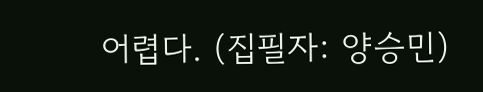어렵다. (집필자: 양승민)